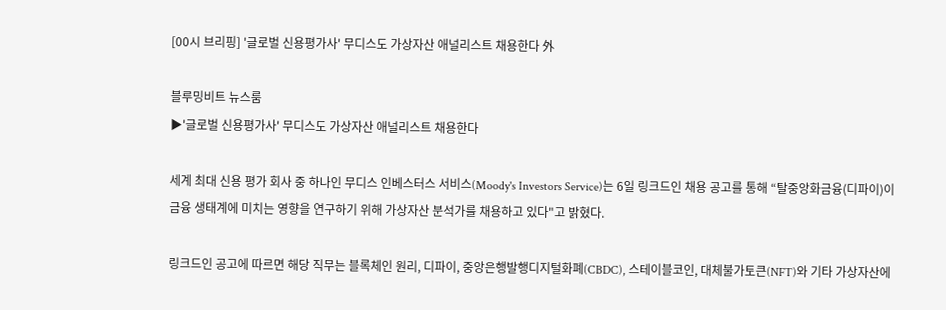[00시 브리핑] '글로벌 신용평가사' 무디스도 가상자산 애널리스트 채용한다 外

블루밍비트 뉴스룸
▶'글로벌 신용평가사' 무디스도 가상자산 애널리스트 채용한다

세계 최대 신용 평가 회사 중 하나인 무디스 인베스터스 서비스(Moody's Investors Service)는 6일 링크드인 채용 공고를 통해 “탈중앙화금융(디파이)이 금융 생태계에 미치는 영향을 연구하기 위해 가상자산 분석가를 채용하고 있다"고 밝혔다.

링크드인 공고에 따르면 해당 직무는 블록체인 원리, 디파이, 중앙은행발행디지털화폐(CBDC), 스테이블코인, 대체불가토큰(NFT)와 기타 가상자산에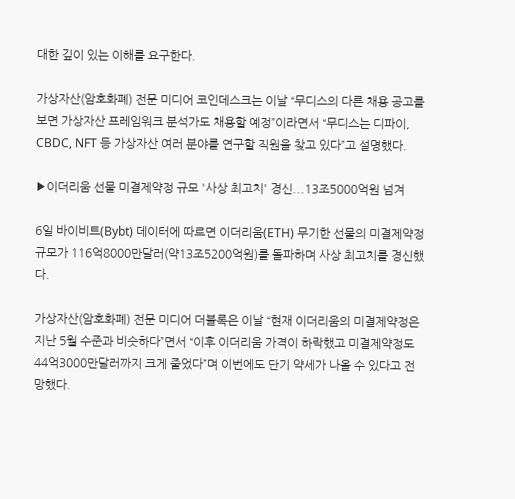대한 깊이 있는 이해를 요구한다.

가상자산(암호화폐) 전문 미디어 코인데스크는 이날 “무디스의 다른 채용 공고를 보면 가상자산 프레임워크 분석가도 채용할 예정”이라면서 “무디스는 디파이, CBDC, NFT 등 가상자산 여러 분야를 연구할 직원을 찾고 있다”고 설명했다.

▶이더리움 선물 미결제약정 규모 '사상 최고치' 경신...13조5000억원 넘겨

6일 바이비트(Bybt) 데이터에 따르면 이더리움(ETH) 무기한 선물의 미결제약정 규모가 116억8000만달러(약13조5200억원)를 돌파하며 사상 최고치를 경신했다.

가상자산(암호화폐) 전문 미디어 더블록은 이날 “현재 이더리움의 미결제약정은 지난 5월 수준과 비슷하다”면서 “이후 이더리움 가격이 하락했고 미결제약정도 44억3000만달러까지 크게 줄었다”며 이번에도 단기 약세가 나올 수 있다고 전망했다.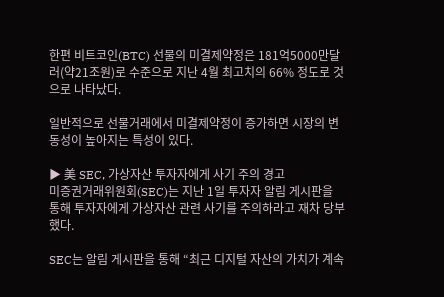한편 비트코인(BTC) 선물의 미결제약정은 181억5000만달러(약21조원)로 수준으로 지난 4월 최고치의 66% 정도로 것으로 나타났다.

일반적으로 선물거래에서 미결제약정이 증가하면 시장의 변동성이 높아지는 특성이 있다.

▶ 美 SEC, 가상자산 투자자에게 사기 주의 경고
미증권거래위원회(SEC)는 지난 1일 투자자 알림 게시판을 통해 투자자에게 가상자산 관련 사기를 주의하라고 재차 당부했다.

SEC는 알림 게시판을 통해 “최근 디지털 자산의 가치가 계속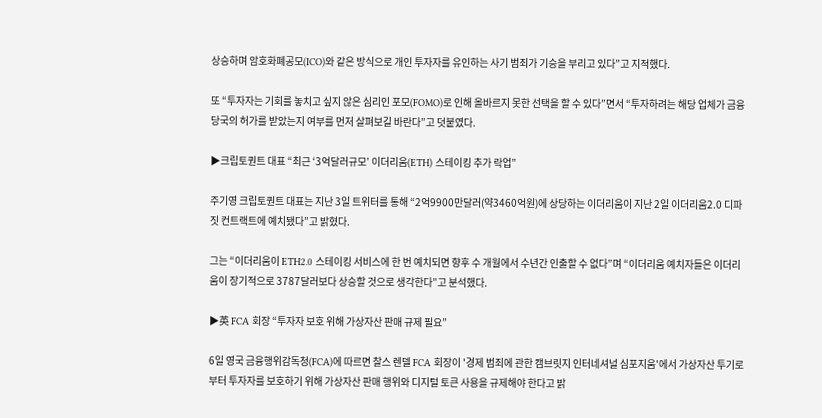상승하며 암호화폐공모(ICO)와 같은 방식으로 개인 투자자를 유인하는 사기 범죄가 기승을 부리고 있다”고 지적했다.

또 “투자자는 기회를 놓치고 싶지 않은 심리인 포모(FOMO)로 인해 올바르지 못한 선택을 할 수 있다”면서 “투자하려는 해당 업체가 금융당국의 허가를 받았는지 여부를 먼저 살펴보길 바란다”고 덧붙였다.

▶크립토퀀트 대표 “최근 ‘3억달러규모’ 이더리움(ETH) 스테이킹 추가 락업”

주기영 크립토퀀트 대표는 지난 3일 트위터를 통해 “2억9900만달러(약3460억원)에 상당하는 이더리움이 지난 2일 이더리움2.0 디파짓 컨트랙트에 예치됐다”고 밝혔다.

그는 “이더리움이 ETH2.0 스테이킹 서비스에 한 번 예치되면 향후 수 개월에서 수년간 인출할 수 없다”며 “이더리움 예치자들은 이더리움이 장기적으로 3787달러보다 상승할 것으로 생각한다”고 분석했다.

▶英 FCA 회장 “투자자 보호 위해 가상자산 판매 규제 필요”

6일 영국 금융행위감독청(FCA)에 따르면 찰스 렌델 FCA 회장이 '경제 범죄에 관한 캠브릿지 인터네셔널 심포지움'에서 가상자산 투기로부터 투자자를 보호하기 위해 가상자산 판매 행위와 디지털 토큰 사용을 규제해야 한다고 밝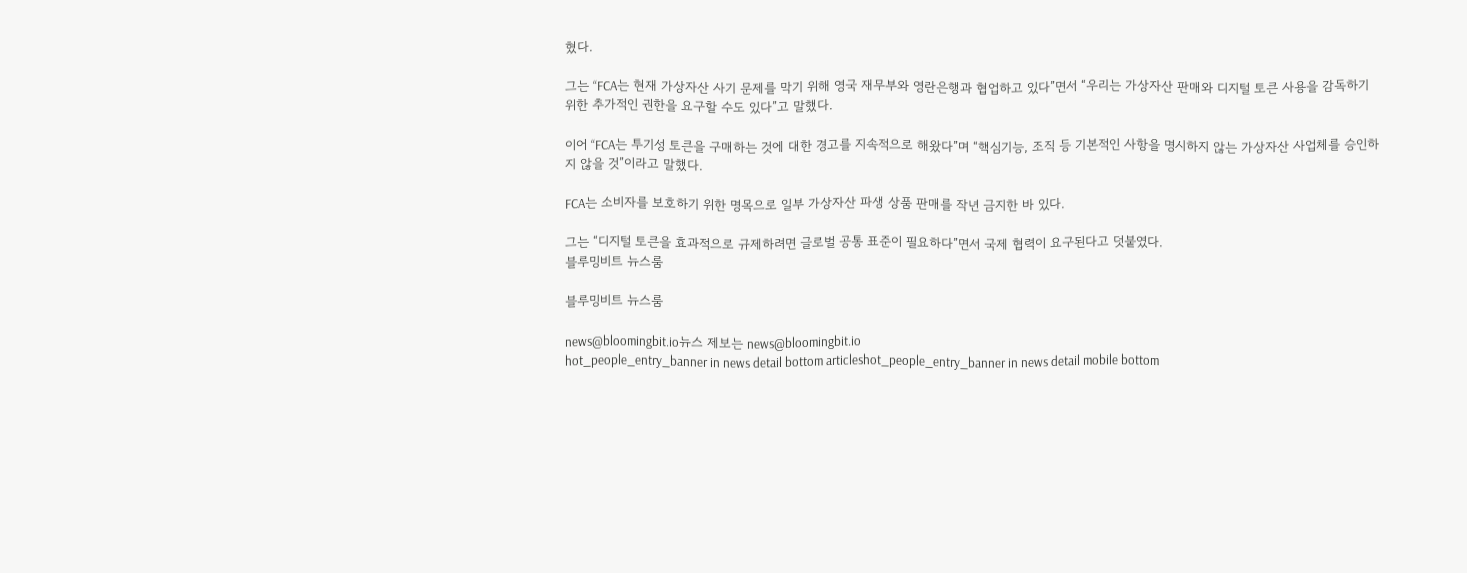혔다.

그는 “FCA는 현재 가상자산 사기 문제를 막기 위해 영국 재무부와 영란은행과 협업하고 있다”면서 “우리는 가상자산 판매와 디지털 토큰 사용을 감독하기 위한 추가적인 권한을 요구할 수도 있다”고 말했다.

이어 “FCA는 투기성 토큰을 구매하는 것에 대한 경고를 지속적으로 해왔다”며 “핵심기능, 조직 등 기본적인 사항을 명시하지 않는 가상자산 사업체를 승인하지 않을 것”이라고 말했다.

FCA는 소비자를 보호하기 위한 명목으로 일부 가상자산 파생 상품 판매를 작년 금지한 바 있다.

그는 “디지털 토큰을 효과적으로 규제하려면 글로벌 공통 표준이 필요하다”면서 국제 협력이 요구된다고 덧붙였다.
블루밍비트 뉴스룸

블루밍비트 뉴스룸

news@bloomingbit.io뉴스 제보는 news@bloomingbit.io
hot_people_entry_banner in news detail bottom articleshot_people_entry_banner in news detail mobile bottom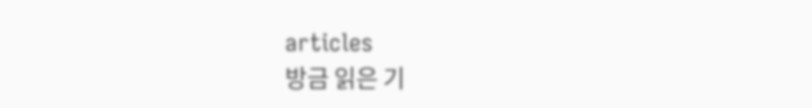articles
방금 읽은 기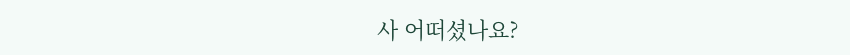사 어떠셨나요?